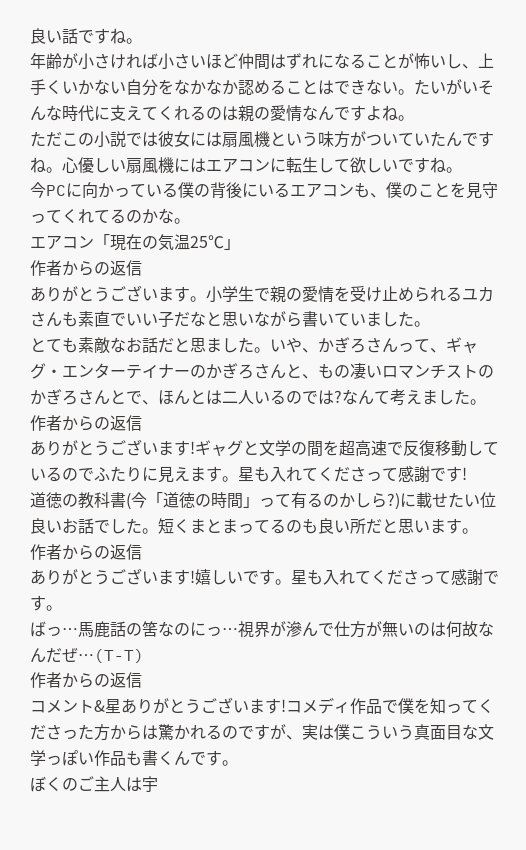良い話ですね。
年齢が小さければ小さいほど仲間はずれになることが怖いし、上手くいかない自分をなかなか認めることはできない。たいがいそんな時代に支えてくれるのは親の愛情なんですよね。
ただこの小説では彼女には扇風機という味方がついていたんですね。心優しい扇風機にはエアコンに転生して欲しいですね。
今PCに向かっている僕の背後にいるエアコンも、僕のことを見守ってくれてるのかな。
エアコン「現在の気温25℃」
作者からの返信
ありがとうございます。小学生で親の愛情を受け止められるユカさんも素直でいい子だなと思いながら書いていました。
とても素敵なお話だと思ました。いや、かぎろさんって、ギャグ・エンターテイナーのかぎろさんと、もの凄いロマンチストのかぎろさんとで、ほんとは二人いるのでは?なんて考えました。
作者からの返信
ありがとうございます!ギャグと文学の間を超高速で反復移動しているのでふたりに見えます。星も入れてくださって感謝です!
道徳の教科書(今「道徳の時間」って有るのかしら?)に載せたい位良いお話でした。短くまとまってるのも良い所だと思います。
作者からの返信
ありがとうございます!嬉しいです。星も入れてくださって感謝です。
ばっ…馬鹿話の筈なのにっ…視界が滲んで仕方が無いのは何故なんだぜ…(T-T)
作者からの返信
コメント&星ありがとうございます!コメディ作品で僕を知ってくださった方からは驚かれるのですが、実は僕こういう真面目な文学っぽい作品も書くんです。
ぼくのご主人は宇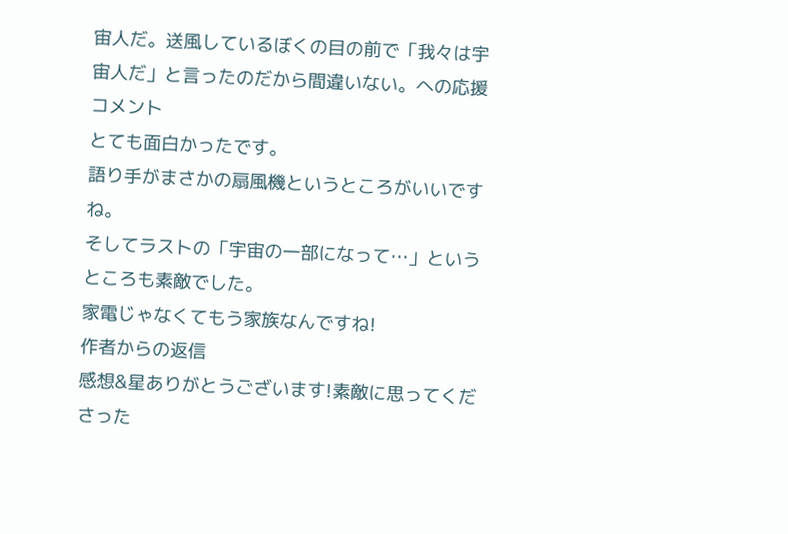宙人だ。送風しているぼくの目の前で「我々は宇宙人だ」と言ったのだから間違いない。への応援コメント
とても面白かったです。
語り手がまさかの扇風機というところがいいですね。
そしてラストの「宇宙の一部になって…」というところも素敵でした。
家電じゃなくてもう家族なんですね!
作者からの返信
感想&星ありがとうございます!素敵に思ってくださった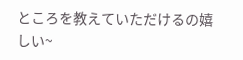ところを教えていただけるの嬉しい~